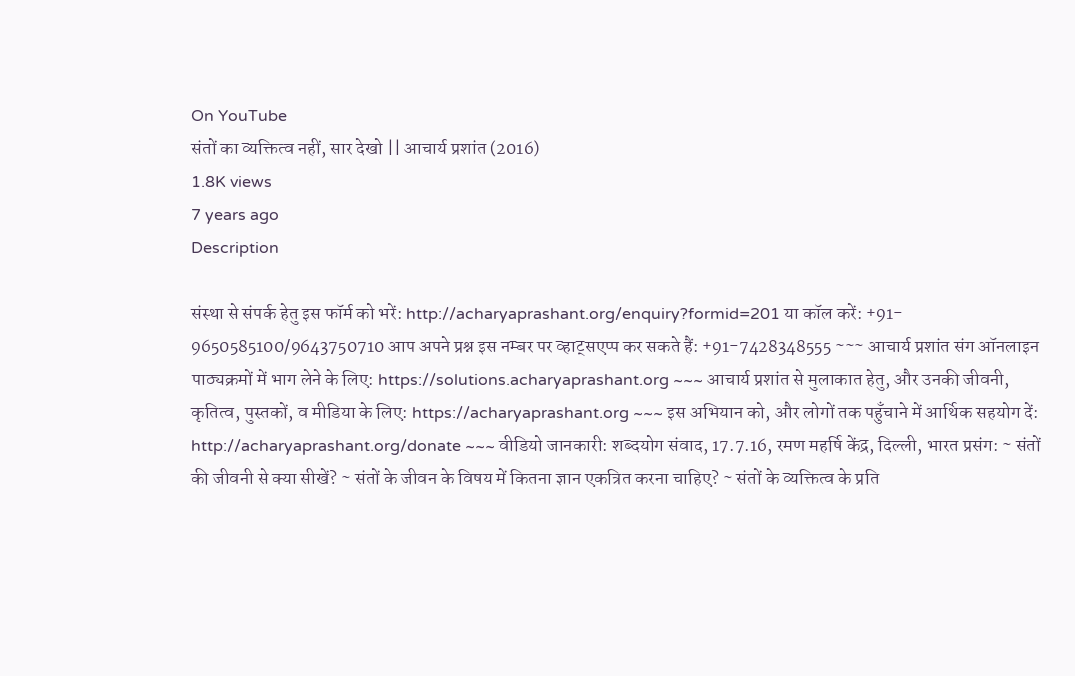On YouTube
संतों का व्यक्तित्व नहीं, सार देखो || आचार्य प्रशांत (2016)
1.8K views
7 years ago
Description

संस्था से संपर्क हेतु इस फॉर्म को भरें: http://acharyaprashant.org/enquiry?formid=201 या कॉल करें: +91- 9650585100/9643750710 आप अपने प्रश्न इस नम्बर पर व्हाट्सएप्प कर सकते हैं: +91-7428348555 ~~~ आचार्य प्रशांत संग ऑनलाइन पाठ्यक्रमों में भाग लेने के लिए: https://solutions.acharyaprashant.org ~~~ आचार्य प्रशांत से मुलाकात हेतु, और उनकी जीवनी, कृतित्व, पुस्तकों, व मीडिया के लिए: https://acharyaprashant.org ~~~ इस अभियान को, और लोगों तक पहुँचाने में आर्थिक सहयोग दें: http://acharyaprashant.org/donate ~~~ वीडियो जानकारी: शब्दयोग संवाद, 17.7.16, रमण महर्षि केंद्र, दिल्ली, भारत प्रसंग: ~ संतों की जीवनी से क्या सीखें? ~ संतों के जीवन के विषय में कितना ज्ञान एकत्रित करना चाहिए? ~ संतों के व्यक्तित्व के प्रति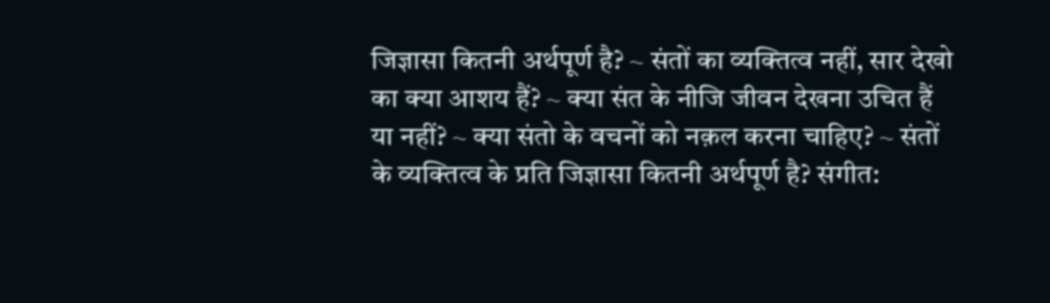जिज्ञासा कितनी अर्थपूर्ण है? ~ संतों का व्यक्तित्व नहीं, सार देखो का क्या आशय हैं? ~ क्या संत के नीजि जीवन देखना उचित हैं या नहीं? ~ क्या संतो के वचनों को नक़ल करना चाहिए? ~ संतों के व्यक्तित्व के प्रति जिज्ञासा कितनी अर्थपूर्ण है? संगीत: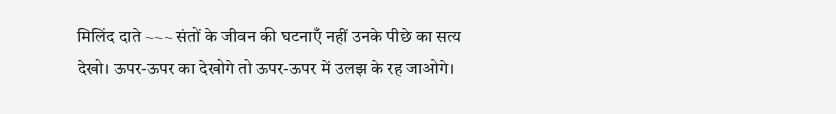मिलिंद दाते ~~~ संतों के जीवन की घटनाएँ नहीं उनके पीछे का सत्य देखो। ऊपर-ऊपर का देखोगे तो ऊपर-ऊपर में उलझ के रह जाओगे।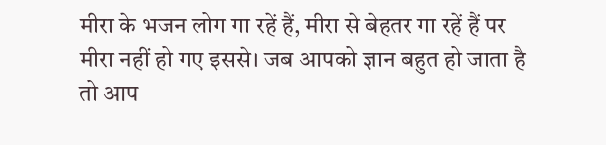मीरा के भजन लोग गा रहें हैं, मीरा से बेहतर गा रहें हैं पर मीरा नहीं हो गए इससे। जब आपको ज्ञान बहुत हो जाता है तो आप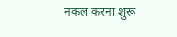नकल करना शुरू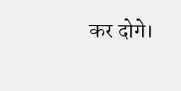कर दोगे।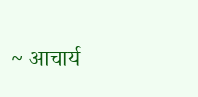~ आचार्य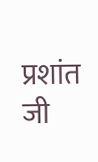प्रशांत जी